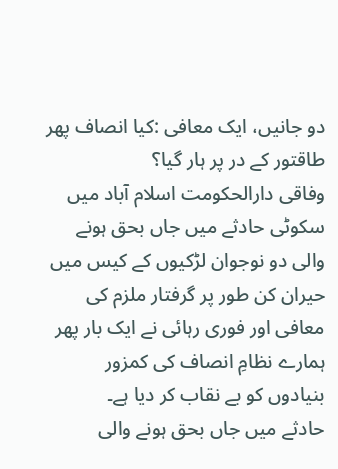دو جانیں، ایک معافی :کیا انصاف پھر طاقتور کے در پر ہار گیا؟
وفاقی دارالحکومت اسلام آباد میں سکوٹی حادثے میں جاں بحق ہونے والی دو نوجوان لڑکیوں کے کیس میں حیران کن طور پر گرفتار ملزم کی معافی اور فوری رہائی نے ایک بار پھر ہمارے نظامِ انصاف کی کمزور بنیادوں کو بے نقاب کر دیا ہے۔
حادثے میں جاں بحق ہونے والی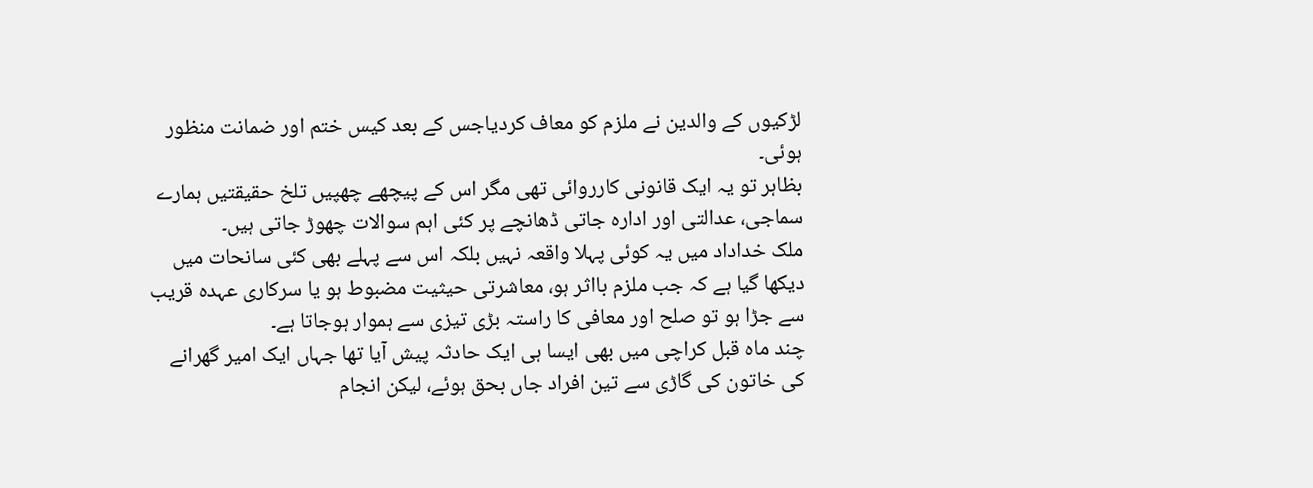لڑکیوں کے والدین نے ملزم کو معاف کردیاجس کے بعد کیس ختم اور ضمانت منظور ہوئی۔
بظاہر تو یہ ایک قانونی کارروائی تھی مگر اس کے پیچھے چھپیں تلخ حقیقتیں ہمارے سماجی، عدالتی اور ادارہ جاتی ڈھانچے پر کئی اہم سوالات چھوڑ جاتی ہیں۔
ملک خداداد میں یہ کوئی پہلا واقعہ نہیں بلکہ اس سے پہلے بھی کئی سانحات میں دیکھا گیا ہے کہ جب ملزم بااثر ہو، معاشرتی حیثیت مضبوط ہو یا سرکاری عہدہ قریب سے جڑا ہو تو صلح اور معافی کا راستہ بڑی تیزی سے ہموار ہوجاتا ہے۔
چند ماہ قبل کراچی میں بھی ایسا ہی ایک حادثہ پیش آیا تھا جہاں ایک امیر گھرانے کی خاتون کی گاڑی سے تین افراد جاں بحق ہوئے، لیکن انجام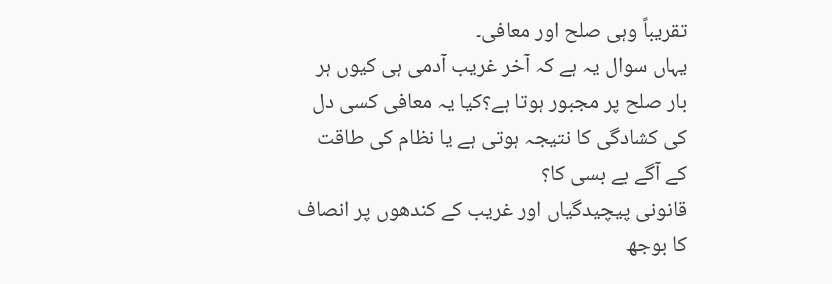تقریباً وہی صلح اور معافی۔
یہاں سوال یہ ہے کہ آخر غریب آدمی ہی کیوں ہر بار صلح پر مجبور ہوتا ہے؟کیا یہ معافی کسی دل کی کشادگی کا نتیجہ ہوتی ہے یا نظام کی طاقت کے آگے بے بسی کا؟
قانونی پیچیدگیاں اور غریب کے کندھوں پر انصاف کا بوجھ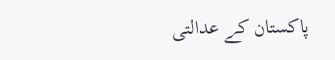پاکستان کے عدالتی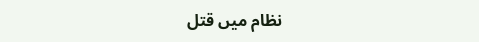نظام میں قتل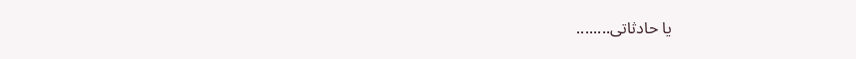یا حادثاتی........